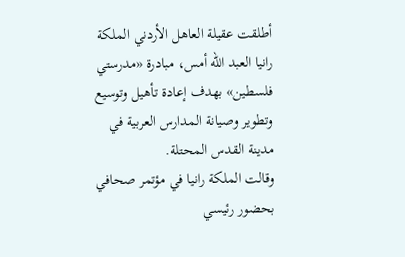أطلقت عقيلة العاهل الأردني الملكة رانيا العبد الله أمس، مبادرة «مدرستي فلسطين» بهدف إعادة تأهيل وتوسيع وتطوير وصيانة المدارس العربية في مدينة القدس المحتلة.
وقالت الملكة رانيا في مؤتمر صحافي بحضور رئيسي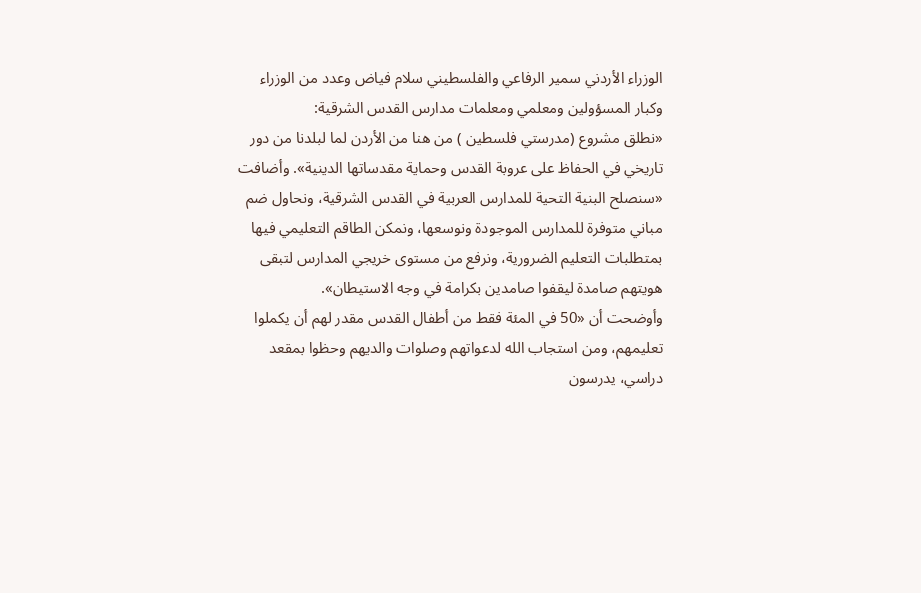الوزراء الأردني سمير الرفاعي والفلسطيني سلام فياض وعدد من الوزراء وكبار المسؤولين ومعلمي ومعلمات مدارس القدس الشرقية:
«نطلق مشروع (مدرستي فلسطين ) من هنا من الأردن لما لبلدنا من دور تاريخي في الحفاظ على عروبة القدس وحماية مقدساتها الدينية». وأضافت «سنصلح البنية التحية للمدارس العربية في القدس الشرقية، ونحاول ضم مباني متوفرة للمدارس الموجودة ونوسعها، ونمكن الطاقم التعليمي فيها بمتطلبات التعليم الضرورية، ونرفع من مستوى خريجي المدارس لتبقى هويتهم صامدة ليقفوا صامدين بكرامة في وجه الاستيطان».
وأوضحت أن «50 في المئة فقط من أطفال القدس مقدر لهم أن يكملوا تعليمهم، ومن استجاب الله لدعواتهم وصلوات والديهم وحظوا بمقعد دراسي، يدرسون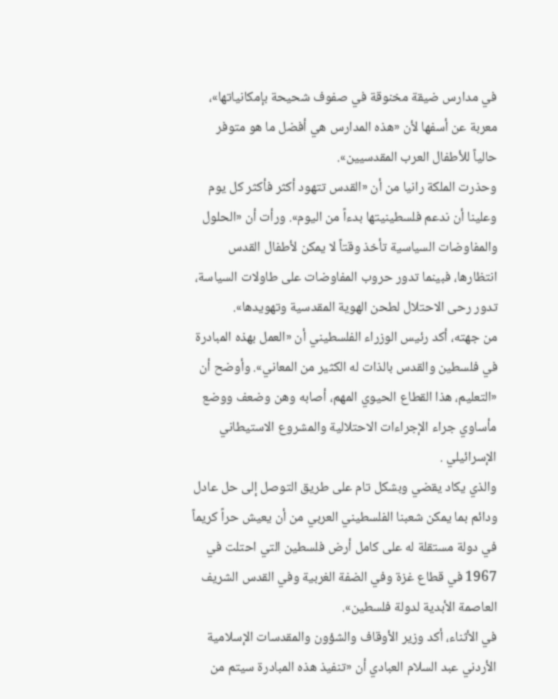في مدارس ضيقة مخنوقة في صفوف شحيحة بإمكانياتها»، معربة عن أسفها لأن «هذه المدارس هي أفضل ما هو متوفر حالياً للأطفال العرب المقدسيين».
وحذرت الملكة رانيا من أن «القدس تتهود أكثر فأكثر كل يوم وعلينا أن ندعم فلسطينيتها بدءاً من اليوم». ورأت أن «الحلول والمفاوضات السياسية تأخذ وقتاً لا يمكن لأطفال القدس انتظارها، فبينما تدور حروب المفاوضات على طاولات السياسة، تدور رحى الاحتلال لطحن الهوية المقدسية وتهويدها».
من جهته، أكد رئيس الوزراء الفلسطيني أن «العمل بهذه المبادرة في فلسطين والقدس بالذات له الكثير من المعاني». وأوضح أن «التعليم، هذا القطاع الحيوي المهم، أصابه وهن وضعف ووضع مأساوي جراء الإجراءات الاحتلالية والمشروع الاستيطاني الإسرائيلي .
والذي يكاد يقضي وبشكل تام على طريق التوصل إلى حل عادل ودائم بما يمكن شعبنا الفلسطيني العربي من أن يعيش حراً كريماً في دولة مستقلة له على كامل أرض فلسطين التي احتلت في 1967 في قطاع غزة وفي الضفة الغربية وفي القدس الشريف العاصمة الأبدية لدولة فلسطين».
في الأثناء، أكد وزير الأوقاف والشؤون والمقدسات الإسلامية الأردني عبد السلام العبادي أن «تنفيذ هذه المبادرة سيتم من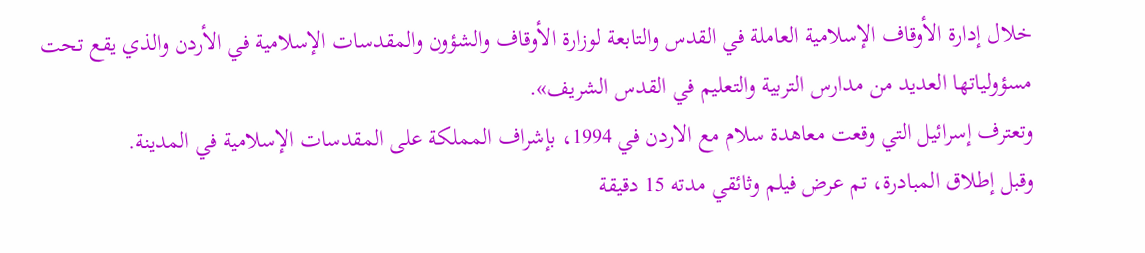خلال إدارة الأوقاف الإسلامية العاملة في القدس والتابعة لوزارة الأوقاف والشؤون والمقدسات الإسلامية في الأردن والذي يقع تحت مسؤولياتها العديد من مدارس التربية والتعليم في القدس الشريف».
وتعترف إسرائيل التي وقعت معاهدة سلام مع الاردن في 1994، بإشراف المملكة على المقدسات الإسلامية في المدينة.
وقبل إطلاق المبادرة، تم عرض فيلم وثائقي مدته 15 دقيقة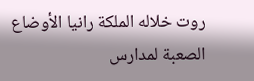روت خلاله الملكة رانيا الأوضاع الصعبة لمدارس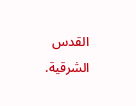القدس الشرقية.